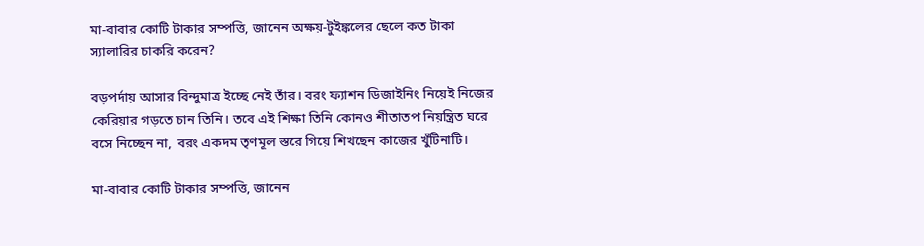মা-বাবার কোটি টাকার সম্পত্তি, জানেন অক্ষয়-টুইঙ্কলের ছেলে কত টাকা স্যালারির চাকরি করেন?

বড়পর্দায় আসার বিন্দুমাত্র ইচ্ছে নেই তাঁর। বরং ফ্যাশন ডিজাইনিং নিয়েই নিজের কেরিয়ার গড়তে চান তিনি। তবে এই শিক্ষা তিনি কোনও শীতাতপ নিয়ন্ত্রিত ঘরে বসে নিচ্ছেন না, বরং একদম তৃণমূল স্তরে গিয়ে শিখছেন কাজের খুঁটিনাটি।

মা-বাবার কোটি টাকার সম্পত্তি, জানেন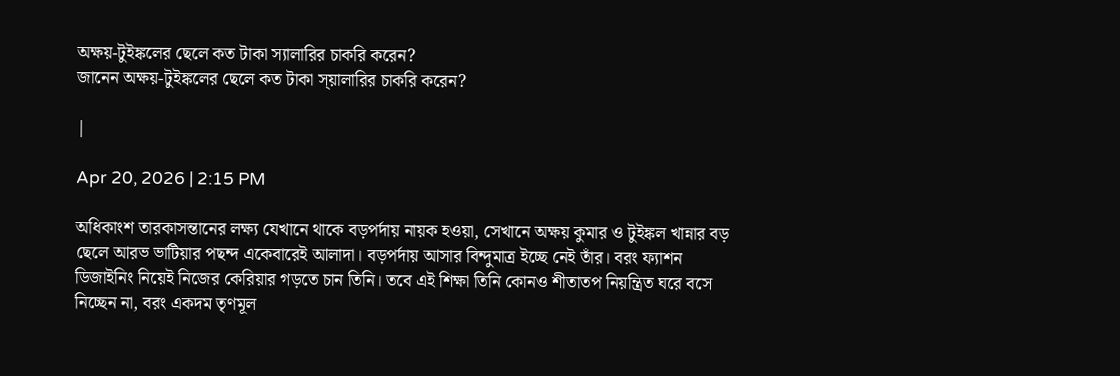অক্ষয়-টুইঙ্কলের ছেলে কত টাকা স্যালারির চাকরি করেন?
জানেন অক্ষয়-টুইঙ্কলের ছেলে কত টাকা স্য়ালারির চাকরি করেন?

|

Apr 20, 2026 | 2:15 PM

অধিকাংশ তারকাসন্তানের লক্ষ্য যেখানে থাকে বড়পর্দায় নায়ক হওয়া, সেখানে অক্ষয় কুমার ও টুইঙ্কল খান্নার বড় ছেলে আরভ ভাটিয়ার পছন্দ একেবারেই আলাদা। বড়পর্দায় আসার বিন্দুমাত্র ইচ্ছে নেই তাঁর। বরং ফ্যাশন ডিজাইনিং নিয়েই নিজের কেরিয়ার গড়তে চান তিনি। তবে এই শিক্ষা তিনি কোনও শীতাতপ নিয়ন্ত্রিত ঘরে বসে নিচ্ছেন না, বরং একদম তৃণমূল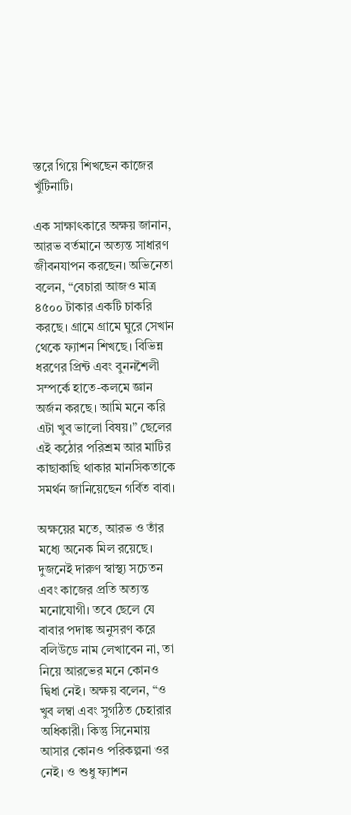স্তরে গিয়ে শিখছেন কাজের খুঁটিনাটি।

এক সাক্ষাৎকারে অক্ষয় জানান, আরভ বর্তমানে অত্যন্ত সাধারণ জীবনযাপন করছেন। অভিনেতা বলেন, “বেচারা আজও মাত্র ৪৫০০ টাকার একটি চাকরি করছে। গ্রামে গ্রামে ঘুরে সেখান থেকে ফ্যাশন শিখছে। বিভিন্ন ধরণের প্রিন্ট এবং বুননশৈলী সম্পর্কে হাতে-কলমে জ্ঞান অর্জন করছে। আমি মনে করি এটা খুব ভালো বিষয়।” ছেলের এই কঠোর পরিশ্রম আর মাটির কাছাকাছি থাকার মানসিকতাকে সমর্থন জানিয়েছেন গর্বিত বাবা।

অক্ষয়ের মতে, আরভ ও তাঁর মধ্যে অনেক মিল রয়েছে। দুজনেই দারুণ স্বাস্থ্য সচেতন এবং কাজের প্রতি অত্যন্ত মনোযোগী। তবে ছেলে যে বাবার পদাঙ্ক অনুসরণ করে বলিউডে নাম লেখাবেন না, তা নিয়ে আরভের মনে কোনও দ্বিধা নেই। অক্ষয় বলেন, “ও খুব লম্বা এবং সুগঠিত চেহারার অধিকারী। কিন্তু সিনেমায় আসার কোনও পরিকল্পনা ওর নেই। ও শুধু ফ্যাশন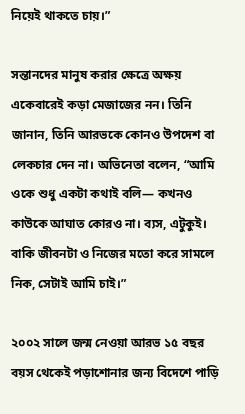নিয়েই থাকতে চায়।”

সন্তানদের মানুষ করার ক্ষেত্রে অক্ষয় একেবারেই কড়া মেজাজের নন। তিনি জানান, তিনি আরভকে কোনও উপদেশ বা লেকচার দেন না। অভিনেতা বলেন, “আমি ওকে শুধু একটা কথাই বলি— কখনও কাউকে আঘাত কোরও না। ব্যস, এটুকুই। বাকি জীবনটা ও নিজের মতো করে সামলে নিক, সেটাই আমি চাই।”

২০০২ সালে জন্ম নেওয়া আরভ ১৫ বছর বয়স থেকেই পড়াশোনার জন্য বিদেশে পাড়ি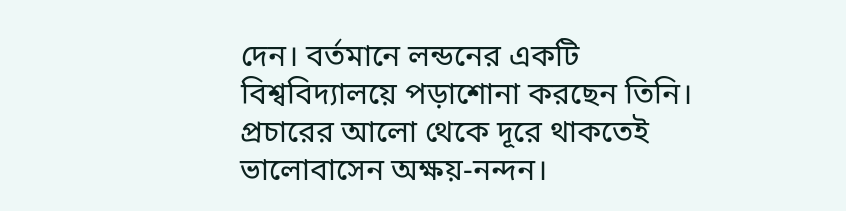দেন। বর্তমানে লন্ডনের একটি বিশ্ববিদ্যালয়ে পড়াশোনা করছেন তিনি। প্রচারের আলো থেকে দূরে থাকতেই ভালোবাসেন অক্ষয়-নন্দন।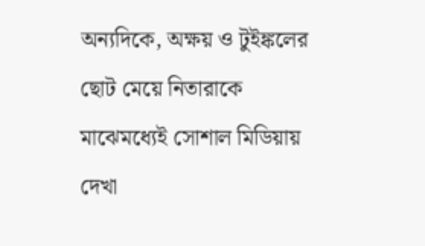অন্যদিকে, অক্ষয় ও টুইঙ্কলের ছোট মেয়ে নিতারাকে মাঝেমধ্যেই সোশাল মিডিয়ায় দেখা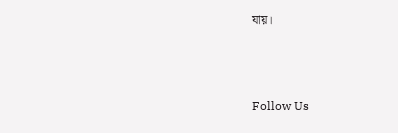যায়।



Follow Us